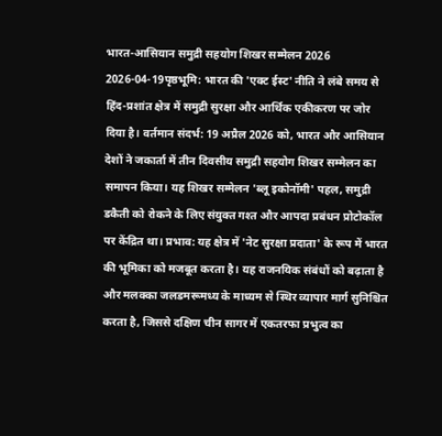भारत-आसियान समुद्री सहयोग शिखर सम्मेलन 2026
2026-04-19पृष्ठभूमि: भारत की 'एक्ट ईस्ट' नीति ने लंबे समय से हिंद-प्रशांत क्षेत्र में समुद्री सुरक्षा और आर्थिक एकीकरण पर जोर दिया है। वर्तमान संदर्भ: 19 अप्रैल 2026 को, भारत और आसियान देशों ने जकार्ता में तीन दिवसीय समुद्री सहयोग शिखर सम्मेलन का समापन किया। यह शिखर सम्मेलन 'ब्लू इकोनॉमी' पहल, समुद्री डकैती को रोकने के लिए संयुक्त गश्त और आपदा प्रबंधन प्रोटोकॉल पर केंद्रित था। प्रभाव: यह क्षेत्र में 'नेट सुरक्षा प्रदाता' के रूप में भारत की भूमिका को मजबूत करता है। यह राजनयिक संबंधों को बढ़ाता है और मलक्का जलडमरूमध्य के माध्यम से स्थिर व्यापार मार्ग सुनिश्चित करता है, जिससे दक्षिण चीन सागर में एकतरफा प्रभुत्व का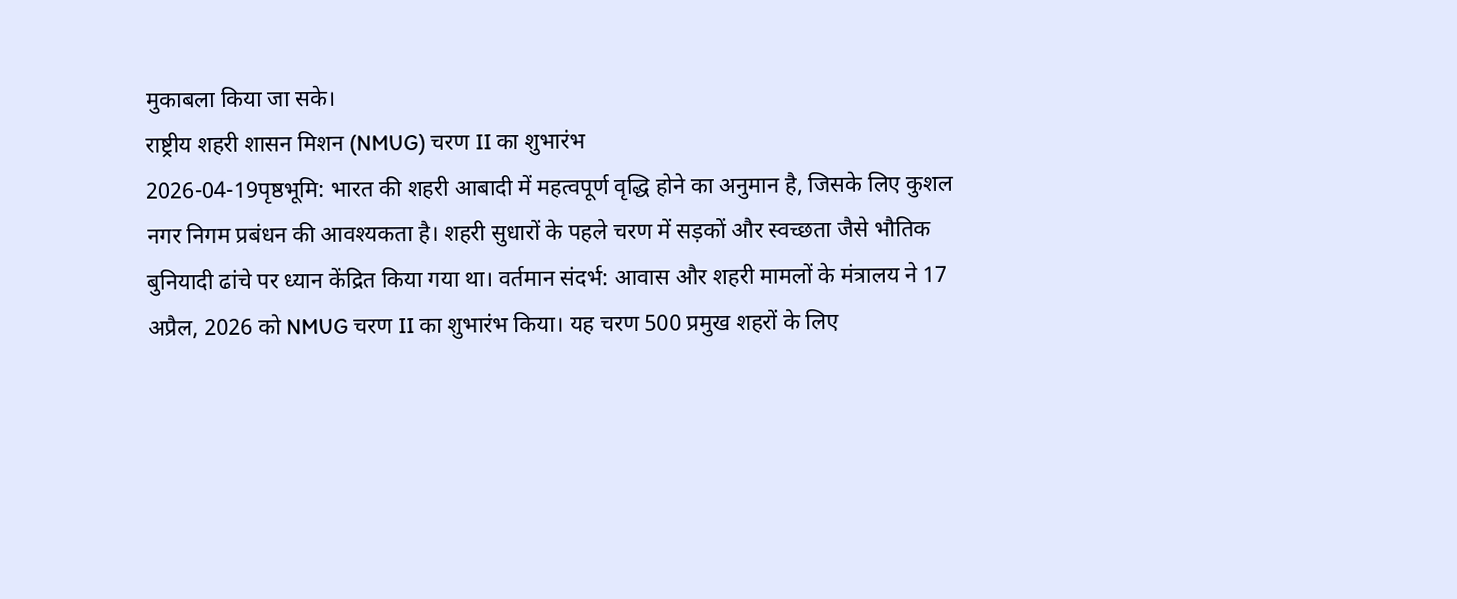मुकाबला किया जा सके।
राष्ट्रीय शहरी शासन मिशन (NMUG) चरण II का शुभारंभ
2026-04-19पृष्ठभूमि: भारत की शहरी आबादी में महत्वपूर्ण वृद्धि होने का अनुमान है, जिसके लिए कुशल नगर निगम प्रबंधन की आवश्यकता है। शहरी सुधारों के पहले चरण में सड़कों और स्वच्छता जैसे भौतिक बुनियादी ढांचे पर ध्यान केंद्रित किया गया था। वर्तमान संदर्भ: आवास और शहरी मामलों के मंत्रालय ने 17 अप्रैल, 2026 को NMUG चरण II का शुभारंभ किया। यह चरण 500 प्रमुख शहरों के लिए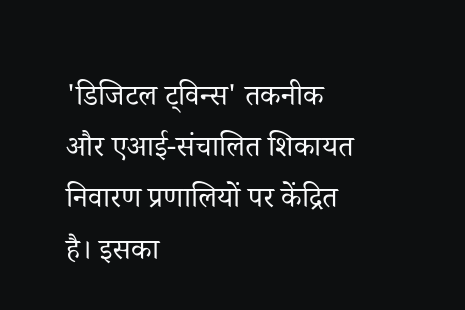'डिजिटल ट्विन्स' तकनीक और एआई-संचालित शिकायत निवारण प्रणालियों पर केंद्रित है। इसका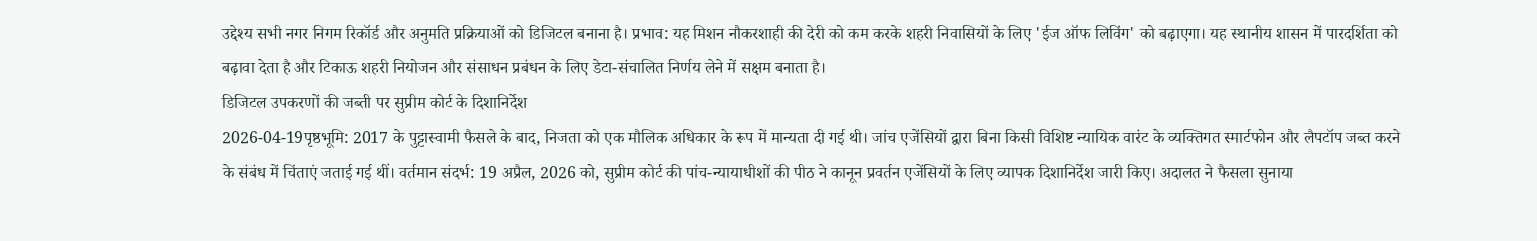उद्देश्य सभी नगर निगम रिकॉर्ड और अनुमति प्रक्रियाओं को डिजिटल बनाना है। प्रभाव: यह मिशन नौकरशाही की देरी को कम करके शहरी निवासियों के लिए 'ईज ऑफ लिविंग' को बढ़ाएगा। यह स्थानीय शासन में पारदर्शिता को बढ़ावा देता है और टिकाऊ शहरी नियोजन और संसाधन प्रबंधन के लिए डेटा-संचालित निर्णय लेने में सक्षम बनाता है।
डिजिटल उपकरणों की जब्ती पर सुप्रीम कोर्ट के दिशानिर्देश
2026-04-19पृष्ठभूमि: 2017 के पुट्टास्वामी फैसले के बाद, निजता को एक मौलिक अधिकार के रूप में मान्यता दी गई थी। जांच एजेंसियों द्वारा बिना किसी विशिष्ट न्यायिक वारंट के व्यक्तिगत स्मार्टफोन और लैपटॉप जब्त करने के संबंध में चिंताएं जताई गई थीं। वर्तमान संदर्भ: 19 अप्रैल, 2026 को, सुप्रीम कोर्ट की पांच-न्यायाधीशों की पीठ ने कानून प्रवर्तन एजेंसियों के लिए व्यापक दिशानिर्देश जारी किए। अदालत ने फैसला सुनाया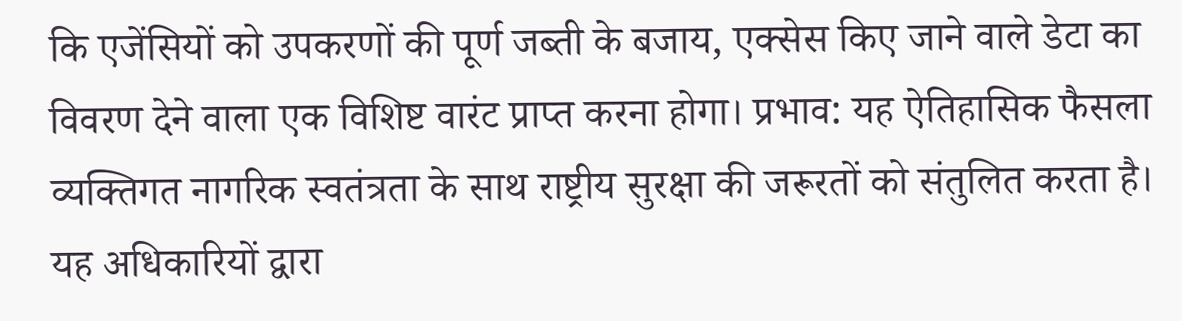कि एजेंसियों को उपकरणों की पूर्ण जब्ती के बजाय, एक्सेस किए जाने वाले डेटा का विवरण देने वाला एक विशिष्ट वारंट प्राप्त करना होगा। प्रभाव: यह ऐतिहासिक फैसला व्यक्तिगत नागरिक स्वतंत्रता के साथ राष्ट्रीय सुरक्षा की जरूरतों को संतुलित करता है। यह अधिकारियों द्वारा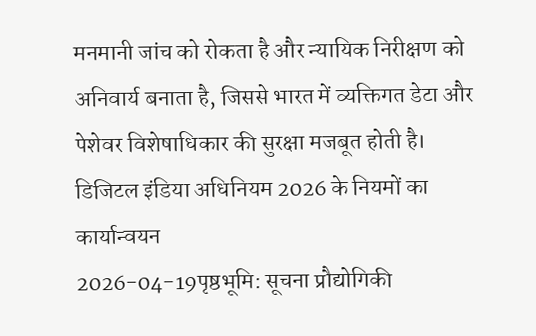मनमानी जांच को रोकता है और न्यायिक निरीक्षण को अनिवार्य बनाता है, जिससे भारत में व्यक्तिगत डेटा और पेशेवर विशेषाधिकार की सुरक्षा मजबूत होती है।
डिजिटल इंडिया अधिनियम 2026 के नियमों का कार्यान्वयन
2026-04-19पृष्ठभूमि: सूचना प्रौद्योगिकी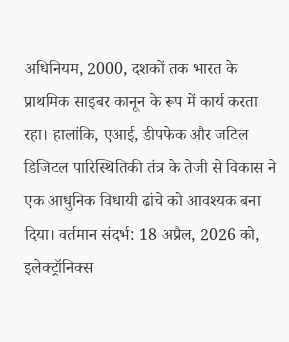अधिनियम, 2000, दशकों तक भारत के प्राथमिक साइबर कानून के रूप में कार्य करता रहा। हालांकि, एआई, डीपफेक और जटिल डिजिटल पारिस्थितिकी तंत्र के तेजी से विकास ने एक आधुनिक विधायी ढांचे को आवश्यक बना दिया। वर्तमान संदर्भ: 18 अप्रैल, 2026 को, इलेक्ट्रॉनिक्स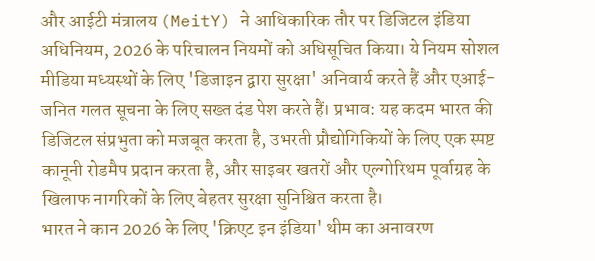और आईटी मंत्रालय (MeitY) ने आधिकारिक तौर पर डिजिटल इंडिया अधिनियम, 2026 के परिचालन नियमों को अधिसूचित किया। ये नियम सोशल मीडिया मध्यस्थों के लिए 'डिजाइन द्वारा सुरक्षा' अनिवार्य करते हैं और एआई-जनित गलत सूचना के लिए सख्त दंड पेश करते हैं। प्रभाव: यह कदम भारत की डिजिटल संप्रभुता को मजबूत करता है, उभरती प्रौद्योगिकियों के लिए एक स्पष्ट कानूनी रोडमैप प्रदान करता है, और साइबर खतरों और एल्गोरिथम पूर्वाग्रह के खिलाफ नागरिकों के लिए बेहतर सुरक्षा सुनिश्चित करता है।
भारत ने कान 2026 के लिए 'क्रिएट इन इंडिया' थीम का अनावरण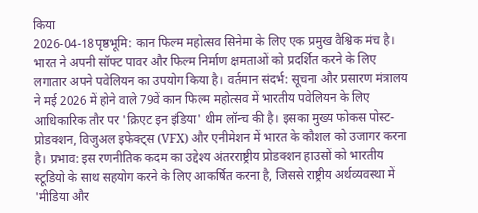किया
2026-04-18पृष्ठभूमि: कान फिल्म महोत्सव सिनेमा के लिए एक प्रमुख वैश्विक मंच है। भारत ने अपनी सॉफ्ट पावर और फिल्म निर्माण क्षमताओं को प्रदर्शित करने के लिए लगातार अपने पवेलियन का उपयोग किया है। वर्तमान संदर्भ: सूचना और प्रसारण मंत्रालय ने मई 2026 में होने वाले 79वें कान फिल्म महोत्सव में भारतीय पवेलियन के लिए आधिकारिक तौर पर 'क्रिएट इन इंडिया' थीम लॉन्च की है। इसका मुख्य फोकस पोस्ट-प्रोडक्शन, विजुअल इफेक्ट्स (VFX) और एनीमेशन में भारत के कौशल को उजागर करना है। प्रभाव: इस रणनीतिक कदम का उद्देश्य अंतरराष्ट्रीय प्रोडक्शन हाउसों को भारतीय स्टूडियो के साथ सहयोग करने के लिए आकर्षित करना है, जिससे राष्ट्रीय अर्थव्यवस्था में 'मीडिया और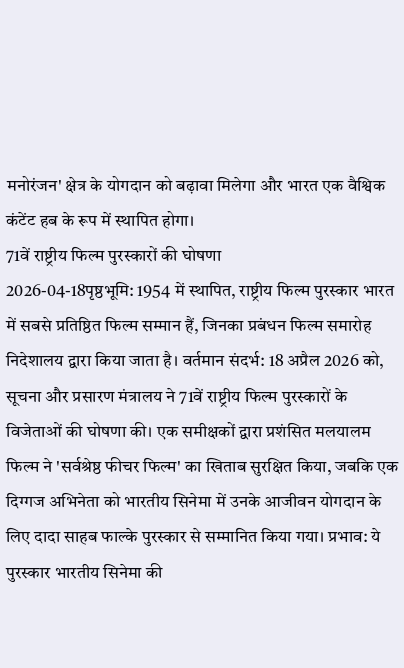मनोरंजन' क्षेत्र के योगदान को बढ़ावा मिलेगा और भारत एक वैश्विक कंटेंट हब के रूप में स्थापित होगा।
71वें राष्ट्रीय फिल्म पुरस्कारों की घोषणा
2026-04-18पृष्ठभूमि: 1954 में स्थापित, राष्ट्रीय फिल्म पुरस्कार भारत में सबसे प्रतिष्ठित फिल्म सम्मान हैं, जिनका प्रबंधन फिल्म समारोह निदेशालय द्वारा किया जाता है। वर्तमान संदर्भ: 18 अप्रैल 2026 को, सूचना और प्रसारण मंत्रालय ने 71वें राष्ट्रीय फिल्म पुरस्कारों के विजेताओं की घोषणा की। एक समीक्षकों द्वारा प्रशंसित मलयालम फिल्म ने 'सर्वश्रेष्ठ फीचर फिल्म' का खिताब सुरक्षित किया, जबकि एक दिग्गज अभिनेता को भारतीय सिनेमा में उनके आजीवन योगदान के लिए दादा साहब फाल्के पुरस्कार से सम्मानित किया गया। प्रभाव: ये पुरस्कार भारतीय सिनेमा की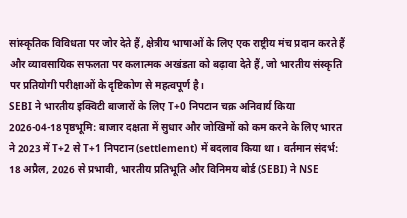सांस्कृतिक विविधता पर जोर देते हैं, क्षेत्रीय भाषाओं के लिए एक राष्ट्रीय मंच प्रदान करते हैं और व्यावसायिक सफलता पर कलात्मक अखंडता को बढ़ावा देते हैं, जो भारतीय संस्कृति पर प्रतियोगी परीक्षाओं के दृष्टिकोण से महत्वपूर्ण है।
SEBI ने भारतीय इक्विटी बाजारों के लिए T+0 निपटान चक्र अनिवार्य किया
2026-04-18पृष्ठभूमि: बाजार दक्षता में सुधार और जोखिमों को कम करने के लिए भारत ने 2023 में T+2 से T+1 निपटान (settlement) में बदलाव किया था। वर्तमान संदर्भ: 18 अप्रैल, 2026 से प्रभावी, भारतीय प्रतिभूति और विनिमय बोर्ड (SEBI) ने NSE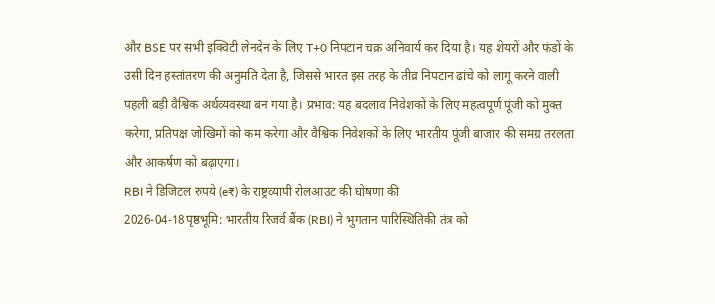और BSE पर सभी इक्विटी लेनदेन के लिए T+0 निपटान चक्र अनिवार्य कर दिया है। यह शेयरों और फंडों के उसी दिन हस्तांतरण की अनुमति देता है, जिससे भारत इस तरह के तीव्र निपटान ढांचे को लागू करने वाली पहली बड़ी वैश्विक अर्थव्यवस्था बन गया है। प्रभाव: यह बदलाव निवेशकों के लिए महत्वपूर्ण पूंजी को मुक्त करेगा, प्रतिपक्ष जोखिमों को कम करेगा और वैश्विक निवेशकों के लिए भारतीय पूंजी बाजार की समग्र तरलता और आकर्षण को बढ़ाएगा।
RBI ने डिजिटल रुपये (e₹) के राष्ट्रव्यापी रोलआउट की घोषणा की
2026-04-18पृष्ठभूमि: भारतीय रिजर्व बैंक (RBI) ने भुगतान पारिस्थितिकी तंत्र को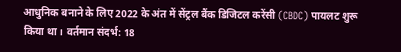आधुनिक बनाने के लिए 2022 के अंत में सेंट्रल बैंक डिजिटल करेंसी (CBDC) पायलट शुरू किया था। वर्तमान संदर्भ: 18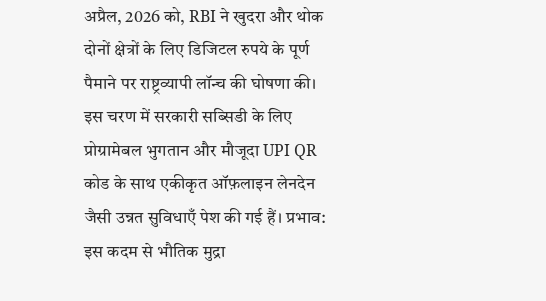अप्रैल, 2026 को, RBI ने खुदरा और थोक दोनों क्षेत्रों के लिए डिजिटल रुपये के पूर्ण पैमाने पर राष्ट्रव्यापी लॉन्च की घोषणा की। इस चरण में सरकारी सब्सिडी के लिए प्रोग्रामेबल भुगतान और मौजूदा UPI QR कोड के साथ एकीकृत ऑफ़लाइन लेनदेन जैसी उन्नत सुविधाएँ पेश की गई हैं। प्रभाव: इस कदम से भौतिक मुद्रा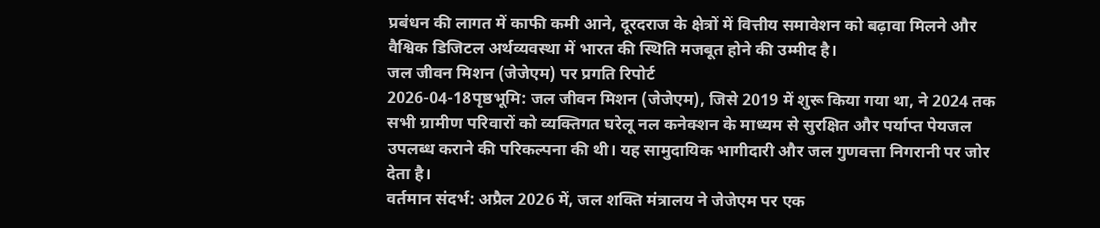प्रबंधन की लागत में काफी कमी आने, दूरदराज के क्षेत्रों में वित्तीय समावेशन को बढ़ावा मिलने और वैश्विक डिजिटल अर्थव्यवस्था में भारत की स्थिति मजबूत होने की उम्मीद है।
जल जीवन मिशन (जेजेएम) पर प्रगति रिपोर्ट
2026-04-18पृष्ठभूमि: जल जीवन मिशन (जेजेएम), जिसे 2019 में शुरू किया गया था, ने 2024 तक सभी ग्रामीण परिवारों को व्यक्तिगत घरेलू नल कनेक्शन के माध्यम से सुरक्षित और पर्याप्त पेयजल उपलब्ध कराने की परिकल्पना की थी। यह सामुदायिक भागीदारी और जल गुणवत्ता निगरानी पर जोर देता है।
वर्तमान संदर्भ: अप्रैल 2026 में, जल शक्ति मंत्रालय ने जेजेएम पर एक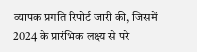व्यापक प्रगति रिपोर्ट जारी की, जिसमें 2024 के प्रारंभिक लक्ष्य से परे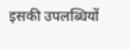इसकी उपलब्धियों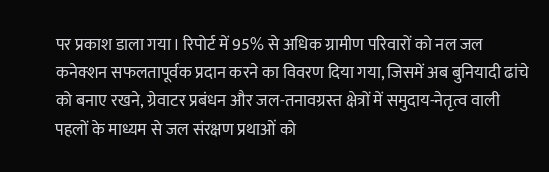पर प्रकाश डाला गया। रिपोर्ट में 95% से अधिक ग्रामीण परिवारों को नल जल कनेक्शन सफलतापूर्वक प्रदान करने का विवरण दिया गया, जिसमें अब बुनियादी ढांचे को बनाए रखने, ग्रेवाटर प्रबंधन और जल-तनावग्रस्त क्षेत्रों में समुदाय-नेतृत्व वाली पहलों के माध्यम से जल संरक्षण प्रथाओं को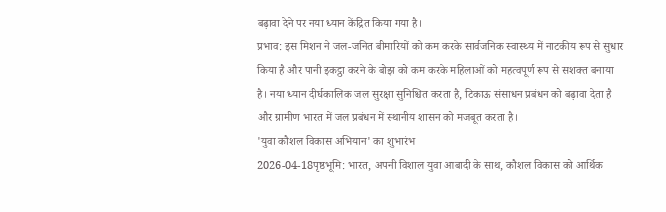बढ़ावा देने पर नया ध्यान केंद्रित किया गया है।
प्रभाव: इस मिशन ने जल-जनित बीमारियों को कम करके सार्वजनिक स्वास्थ्य में नाटकीय रूप से सुधार किया है और पानी इकट्ठा करने के बोझ को कम करके महिलाओं को महत्वपूर्ण रूप से सशक्त बनाया है। नया ध्यान दीर्घकालिक जल सुरक्षा सुनिश्चित करता है, टिकाऊ संसाधन प्रबंधन को बढ़ावा देता है और ग्रामीण भारत में जल प्रबंधन में स्थानीय शासन को मजबूत करता है।
'युवा कौशल विकास अभियान' का शुभारंभ
2026-04-18पृष्ठभूमि: भारत, अपनी विशाल युवा आबादी के साथ, कौशल विकास को आर्थिक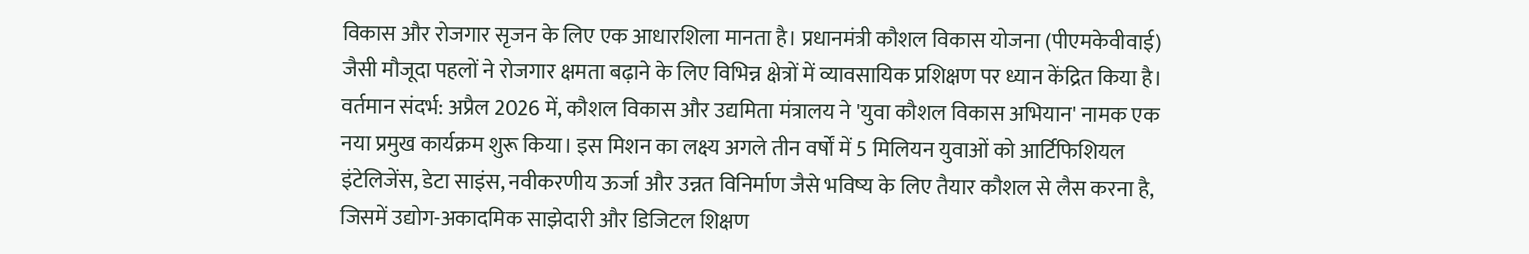विकास और रोजगार सृजन के लिए एक आधारशिला मानता है। प्रधानमंत्री कौशल विकास योजना (पीएमकेवीवाई) जैसी मौजूदा पहलों ने रोजगार क्षमता बढ़ाने के लिए विभिन्न क्षेत्रों में व्यावसायिक प्रशिक्षण पर ध्यान केंद्रित किया है।
वर्तमान संदर्भ: अप्रैल 2026 में, कौशल विकास और उद्यमिता मंत्रालय ने 'युवा कौशल विकास अभियान' नामक एक नया प्रमुख कार्यक्रम शुरू किया। इस मिशन का लक्ष्य अगले तीन वर्षों में 5 मिलियन युवाओं को आर्टिफिशियल इंटेलिजेंस, डेटा साइंस, नवीकरणीय ऊर्जा और उन्नत विनिर्माण जैसे भविष्य के लिए तैयार कौशल से लैस करना है, जिसमें उद्योग-अकादमिक साझेदारी और डिजिटल शिक्षण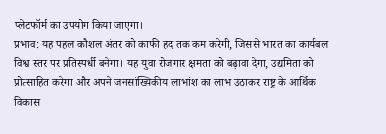प्लेटफॉर्म का उपयोग किया जाएगा।
प्रभाव: यह पहल कौशल अंतर को काफी हद तक कम करेगी, जिससे भारत का कार्यबल विश्व स्तर पर प्रतिस्पर्धी बनेगा। यह युवा रोजगार क्षमता को बढ़ावा देगा, उद्यमिता को प्रोत्साहित करेगा और अपने जनसांख्यिकीय लाभांश का लाभ उठाकर राष्ट्र के आर्थिक विकास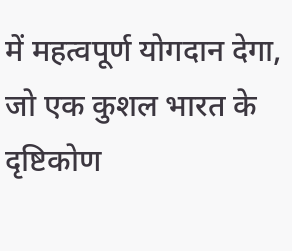में महत्वपूर्ण योगदान देगा, जो एक कुशल भारत के दृष्टिकोण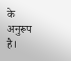के अनुरूप है।